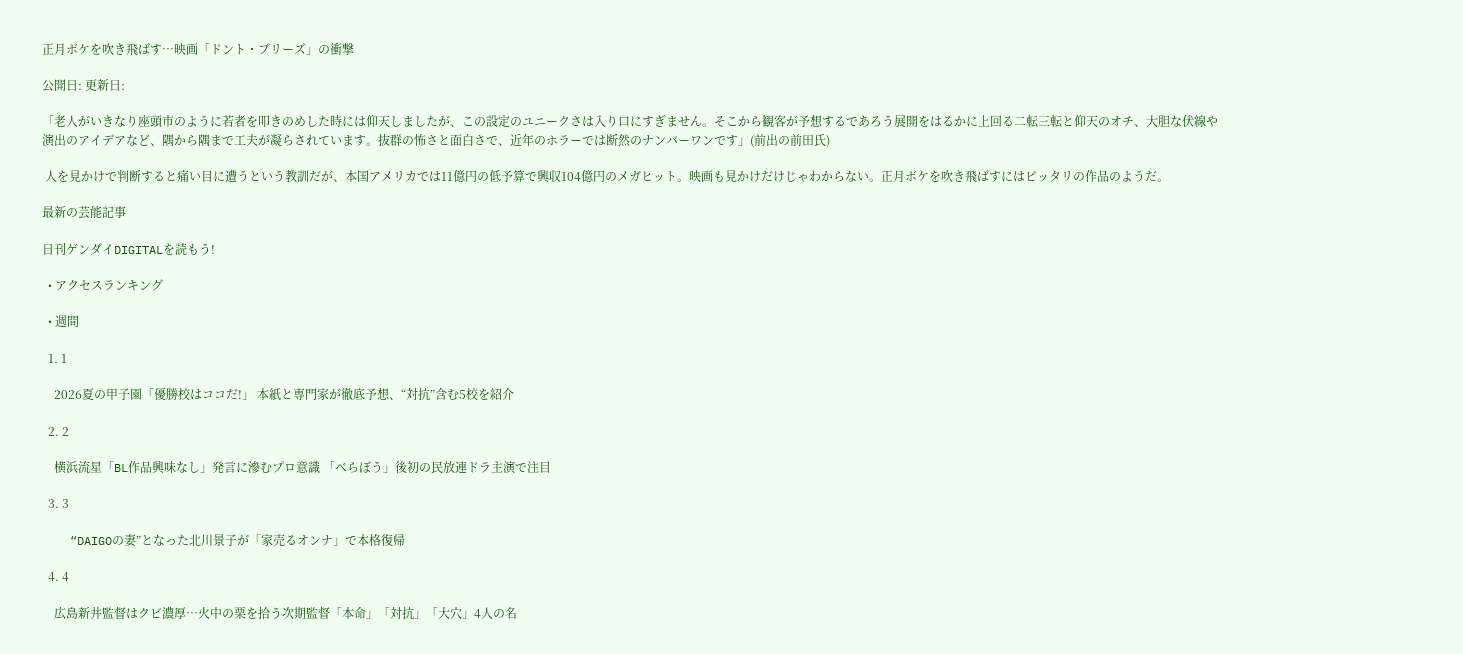正月ボケを吹き飛ばす…映画「ドント・ブリーズ」の衝撃

公開日: 更新日:

「老人がいきなり座頭市のように若者を叩きのめした時には仰天しましたが、この設定のユニークさは入り口にすぎません。そこから観客が予想するであろう展開をはるかに上回る二転三転と仰天のオチ、大胆な伏線や演出のアイデアなど、隅から隅まで工夫が凝らされています。抜群の怖さと面白さで、近年のホラーでは断然のナンバーワンです」(前出の前田氏)

 人を見かけで判断すると痛い目に遭うという教訓だが、本国アメリカでは11億円の低予算で興収104億円のメガヒット。映画も見かけだけじゃわからない。正月ボケを吹き飛ばすにはピッタリの作品のようだ。

最新の芸能記事

日刊ゲンダイDIGITALを読もう!

  • アクセスランキング

  • 週間

  1. 1

    2026夏の甲子園「優勝校はココだ!」 本紙と専門家が徹底予想、“対抗”含む5校を紹介

  2. 2

    横浜流星「BL作品興味なし」発言に滲むプロ意識 「べらぼう」後初の民放連ドラ主演で注目

  3. 3

    “DAIGOの妻”となった北川景子が「家売るオンナ」で本格復帰

  4. 4

    広島新井監督はクビ濃厚…火中の栗を拾う次期監督「本命」「対抗」「大穴」4人の名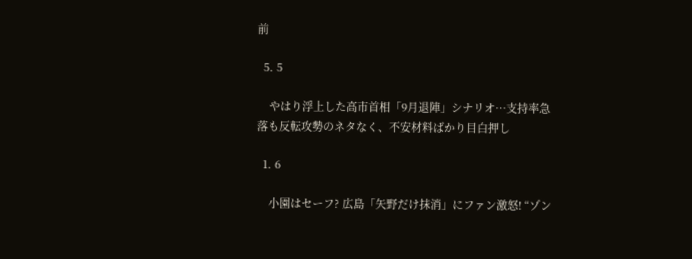前

  5. 5

    やはり浮上した高市首相「9月退陣」シナリオ…支持率急落も反転攻勢のネタなく、不安材料ばかり目白押し

  1. 6

    小園はセーフ? 広島「矢野だけ抹消」にファン激怒! “ゾン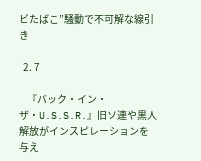ビたばこ”騒動で不可解な線引き

  2. 7

    『バック・イン・ザ・U.S.S.R.』旧ソ連や黒人解放がインスピレーションを与え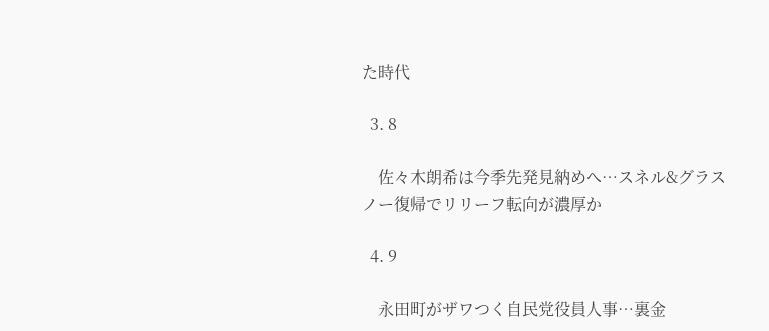た時代

  3. 8

    佐々木朗希は今季先発見納めへ…スネル&グラスノー復帰でリリーフ転向が濃厚か

  4. 9

    永田町がザワつく自民党役員人事…裏金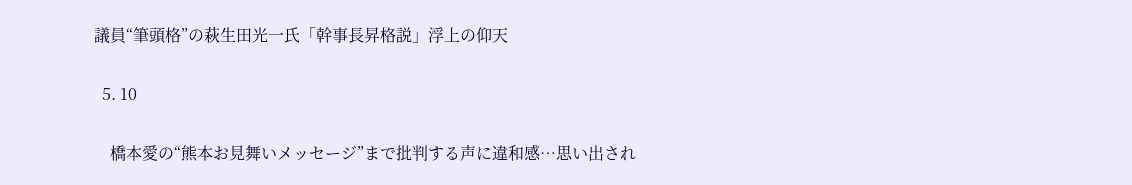議員“筆頭格”の萩生田光一氏「幹事長昇格説」浮上の仰天

  5. 10

    橋本愛の“熊本お見舞いメッセージ”まで批判する声に違和感…思い出され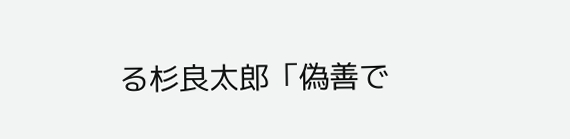る杉良太郎「偽善で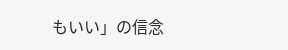もいい」の信念